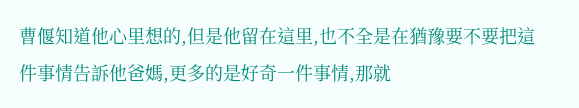曹偃知道他心里想的,但是他留在這里,也不全是在猶豫要不要把這件事情告訴他爸媽,更多的是好奇一件事情,那就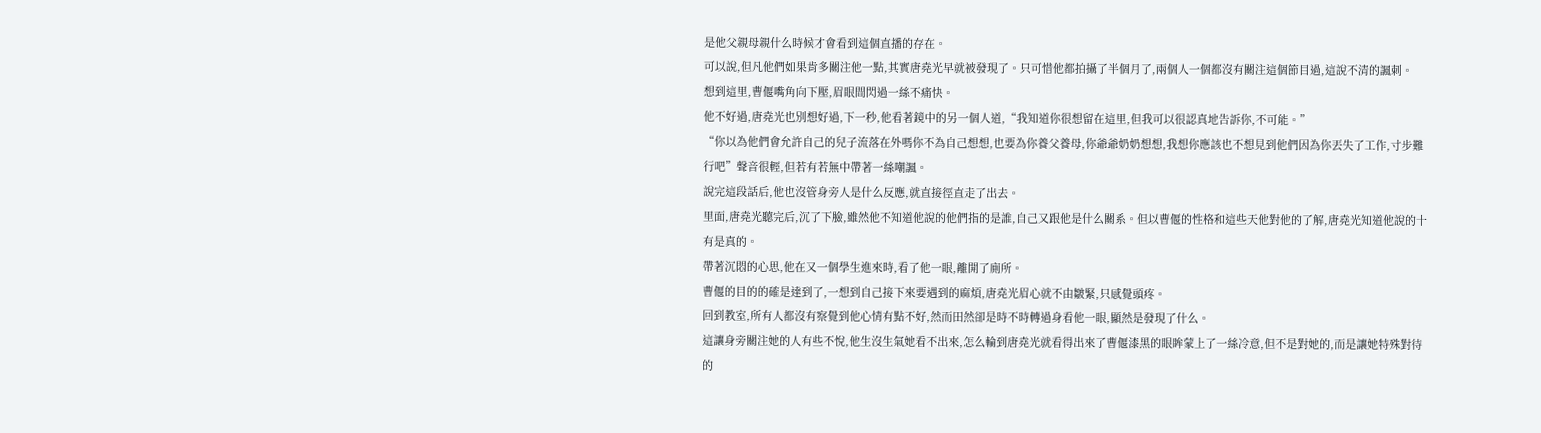是他父親母親什么時候才會看到這個直播的存在。
可以說,但凡他們如果肯多關注他一點,其實唐堯光早就被發現了。只可惜他都拍攝了半個月了,兩個人一個都沒有關注這個節目過,這說不清的諷刺。
想到這里,曹偃嘴角向下壓,眉眼間閃過一絲不痛快。
他不好過,唐堯光也別想好過,下一秒,他看著鏡中的另一個人道,“我知道你很想留在這里,但我可以很認真地告訴你,不可能。”
“你以為他們會允許自己的兒子流落在外嗎你不為自己想想,也要為你養父養母,你爺爺奶奶想想,我想你應該也不想見到他們因為你丟失了工作,寸步難行吧”聲音很輕,但若有若無中帶著一絲嘲諷。
說完這段話后,他也沒管身旁人是什么反應,就直接徑直走了出去。
里面,唐堯光聽完后,沉了下臉,雖然他不知道他說的他們指的是誰,自己又跟他是什么關系。但以曹偃的性格和這些天他對他的了解,唐堯光知道他說的十有是真的。
帶著沉悶的心思,他在又一個學生進來時,看了他一眼,離開了廁所。
曹偃的目的的確是達到了,一想到自己接下來要遇到的麻煩,唐堯光眉心就不由皺緊,只感覺頭疼。
回到教室,所有人都沒有察覺到他心情有點不好,然而田然卻是時不時轉過身看他一眼,顯然是發現了什么。
這讓身旁關注她的人有些不悅,他生沒生氣她看不出來,怎么輪到唐堯光就看得出來了曹偃漆黑的眼眸蒙上了一絲冷意,但不是對她的,而是讓她特殊對待的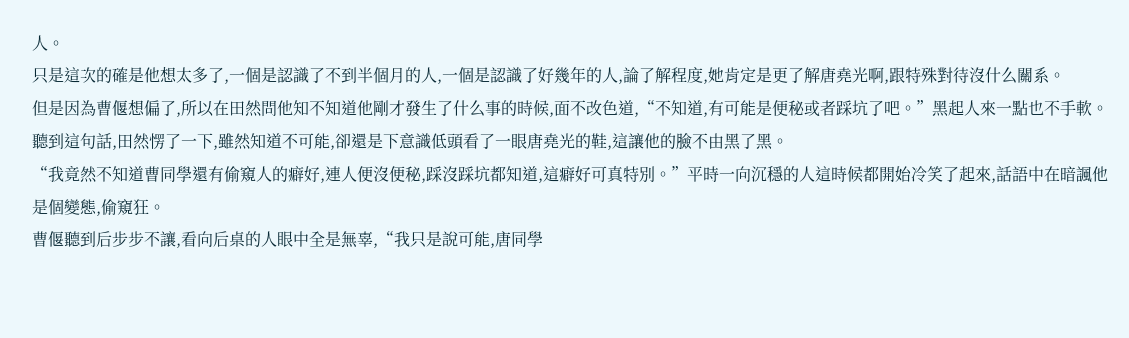人。
只是這次的確是他想太多了,一個是認識了不到半個月的人,一個是認識了好幾年的人,論了解程度,她肯定是更了解唐堯光啊,跟特殊對待沒什么關系。
但是因為曹偃想偏了,所以在田然問他知不知道他剛才發生了什么事的時候,面不改色道,“不知道,有可能是便秘或者踩坑了吧。”黑起人來一點也不手軟。
聽到這句話,田然愣了一下,雖然知道不可能,卻還是下意識低頭看了一眼唐堯光的鞋,這讓他的臉不由黑了黑。
“我竟然不知道曹同學還有偷窺人的癖好,連人便沒便秘,踩沒踩坑都知道,這癖好可真特別。”平時一向沉穩的人這時候都開始冷笑了起來,話語中在暗諷他是個變態,偷窺狂。
曹偃聽到后步步不讓,看向后桌的人眼中全是無辜,“我只是說可能,唐同學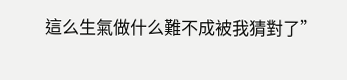這么生氣做什么難不成被我猜對了”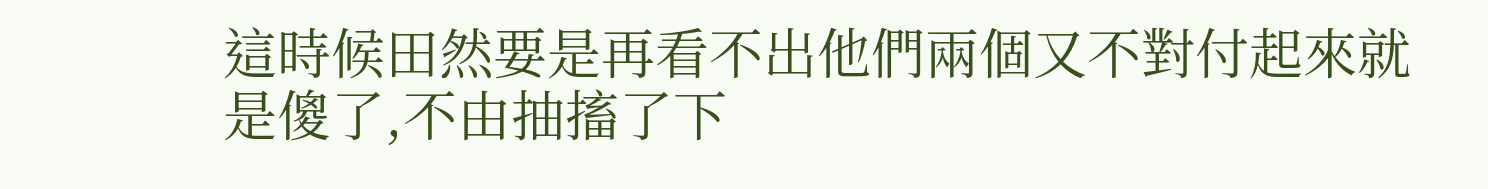這時候田然要是再看不出他們兩個又不對付起來就是傻了,不由抽搐了下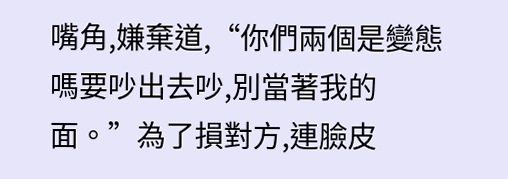嘴角,嫌棄道,“你們兩個是變態嗎要吵出去吵,別當著我的面。”為了損對方,連臉皮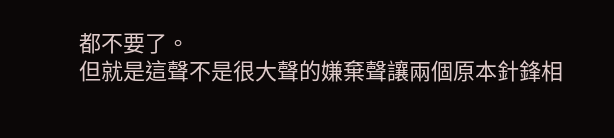都不要了。
但就是這聲不是很大聲的嫌棄聲讓兩個原本針鋒相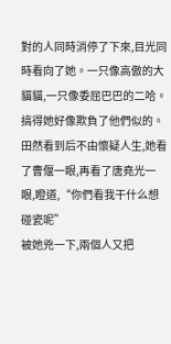對的人同時消停了下來,目光同時看向了她。一只像高傲的大貓貓,一只像委屈巴巴的二哈。搞得她好像欺負了他們似的。
田然看到后不由懷疑人生,她看了曹偃一眼,再看了唐堯光一眼,瞪道,“你們看我干什么想碰瓷呢”
被她兇一下,兩個人又把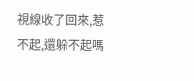視線收了回來,惹不起,還躲不起嗎